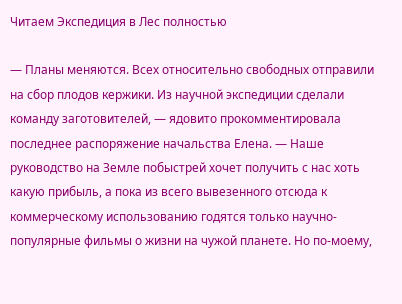Читаем Экспедиция в Лес полностью

— Планы меняются. Всех относительно свободных отправили на сбор плодов кержики. Из научной экспедиции сделали команду заготовителей, — ядовито прокомментировала последнее распоряжение начальства Елена. — Наше руководство на Земле побыстрей хочет получить с нас хоть какую прибыль, а пока из всего вывезенного отсюда к коммерческому использованию годятся только научно-популярные фильмы о жизни на чужой планете. Но по-моему,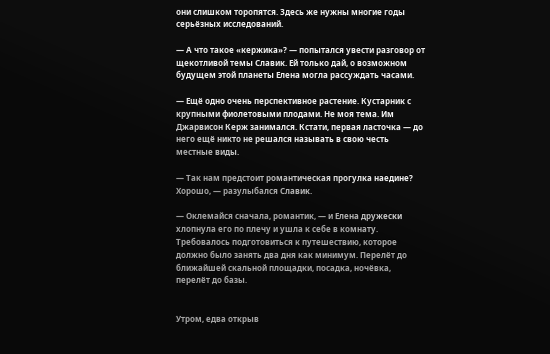они слишком торопятся. Здесь же нужны многие годы серьёзных исследований.

— А что такое «кержика»? — попытался увести разговор от щекотливой темы Славик. Ей только дай, о возможном будущем этой планеты Елена могла рассуждать часами.

— Ещё одно очень перспективное растение. Кустарник с крупными фиолетовыми плодами. Не моя тема. Им Джарвисон Керж занимался. Кстати, первая ласточка — до него ещё никто не решался называть в свою честь местные виды.

— Так нам предстоит романтическая прогулка наедине? Хорошо, — разулыбался Славик.

— Оклемайся сначала, романтик, — и Елена дружески хлопнула его по плечу и ушла к себе в комнату. Требовалось подготовиться к путешествию, которое должно было занять два дня как минимум. Перелёт до ближайшей скальной площадки, посадка, ночёвка, перелёт до базы.


Утром, едва открыв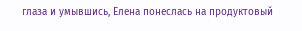глаза и умывшись, Елена понеслась на продуктовый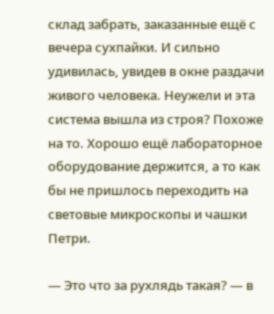склад забрать, заказанные ещё с вечера сухпайки. И сильно удивилась, увидев в окне раздачи живого человека. Неужели и эта система вышла из строя? Похоже на то. Хорошо ещё лабораторное оборудование держится, а то как бы не пришлось переходить на световые микроскопы и чашки Петри.

— Это что за рухлядь такая? — в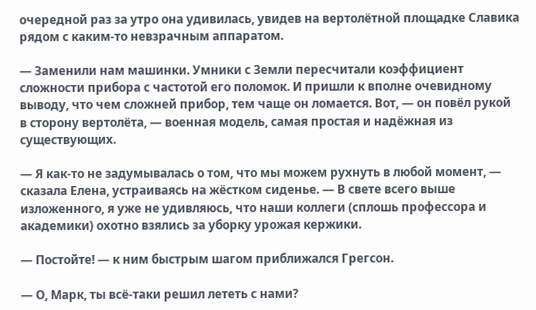очередной раз за утро она удивилась, увидев на вертолётной площадке Славика рядом с каким-то невзрачным аппаратом.

— Заменили нам машинки. Умники с Земли пересчитали коэффициент сложности прибора с частотой его поломок. И пришли к вполне очевидному выводу, что чем сложней прибор, тем чаще он ломается. Вот, — он повёл рукой в сторону вертолёта, — военная модель, самая простая и надёжная из существующих.

— Я как-то не задумывалась о том, что мы можем рухнуть в любой момент, — сказала Елена, устраиваясь на жёстком сиденье. — В свете всего выше изложенного, я уже не удивляюсь, что наши коллеги (сплошь профессора и академики) охотно взялись за уборку урожая кержики.

— Постойте! — к ним быстрым шагом приближался Грегсон.

— О, Марк, ты всё-таки решил лететь с нами?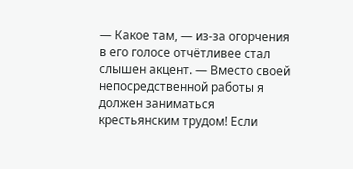— Какое там, — из-за огорчения в его голосе отчётливее стал слышен акцент. — Вместо своей непосредственной работы я должен заниматься крестьянским трудом! Если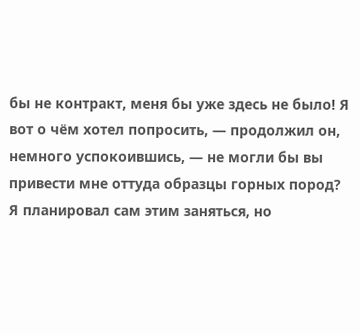бы не контракт, меня бы уже здесь не было! Я вот о чём хотел попросить, — продолжил он, немного успокоившись, — не могли бы вы привести мне оттуда образцы горных пород? Я планировал сам этим заняться, но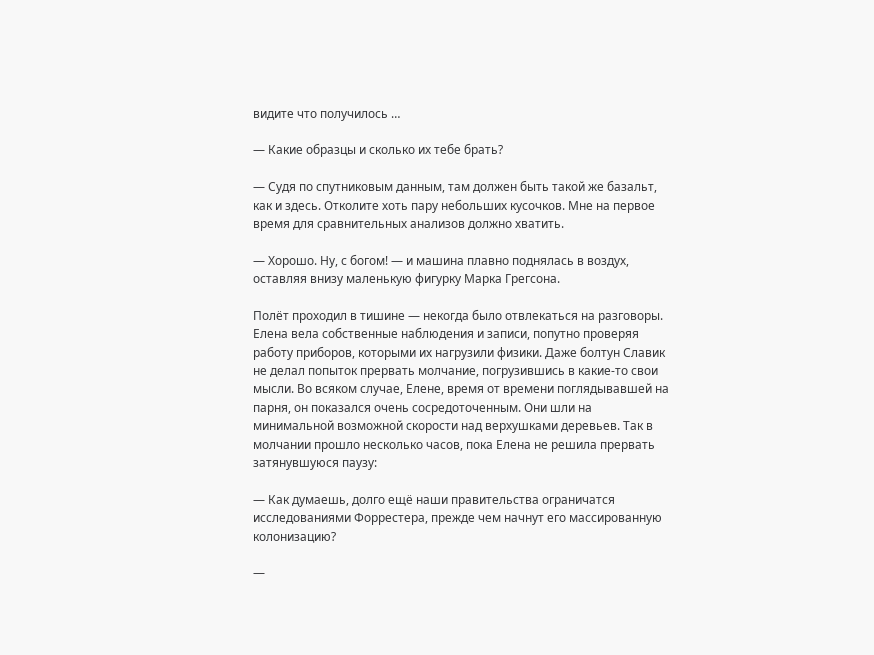видите что получилось …

— Какие образцы и сколько их тебе брать?

— Судя по спутниковым данным, там должен быть такой же базальт, как и здесь. Отколите хоть пару небольших кусочков. Мне на первое время для сравнительных анализов должно хватить.

— Хорошо. Ну, с богом! — и машина плавно поднялась в воздух, оставляя внизу маленькую фигурку Марка Грегсона.

Полёт проходил в тишине — некогда было отвлекаться на разговоры. Елена вела собственные наблюдения и записи, попутно проверяя работу приборов, которыми их нагрузили физики. Даже болтун Славик не делал попыток прервать молчание, погрузившись в какие-то свои мысли. Во всяком случае, Елене, время от времени поглядывавшей на парня, он показался очень сосредоточенным. Они шли на минимальной возможной скорости над верхушками деревьев. Так в молчании прошло несколько часов, пока Елена не решила прервать затянувшуюся паузу:

— Как думаешь, долго ещё наши правительства ограничатся исследованиями Форрестера, прежде чем начнут его массированную колонизацию?

—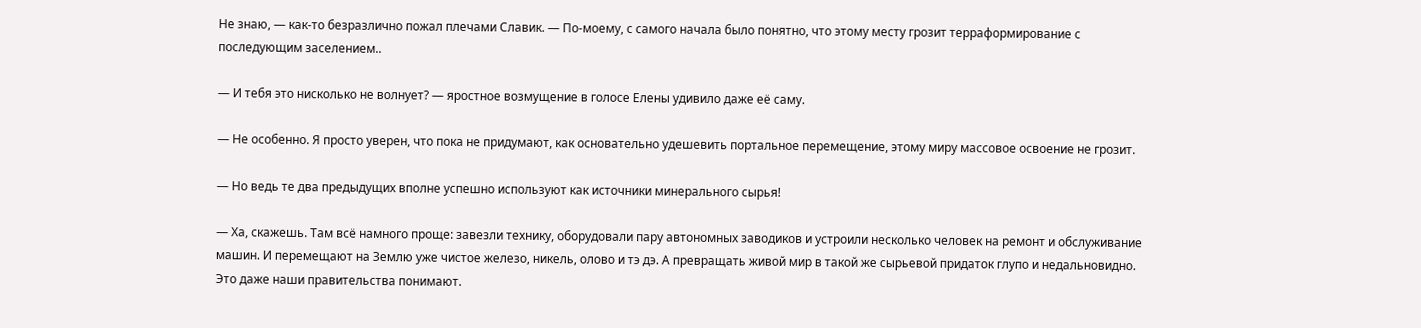Не знаю, — как-то безразлично пожал плечами Славик. — По-моему, с самого начала было понятно, что этому месту грозит терраформирование с последующим заселением..

— И тебя это нисколько не волнует? — яростное возмущение в голосе Елены удивило даже её саму.

— Не особенно. Я просто уверен, что пока не придумают, как основательно удешевить портальное перемещение, этому миру массовое освоение не грозит.

— Но ведь те два предыдущих вполне успешно используют как источники минерального сырья!

— Ха, скажешь. Там всё намного проще: завезли технику, оборудовали пару автономных заводиков и устроили несколько человек на ремонт и обслуживание машин. И перемещают на Землю уже чистое железо, никель, олово и тэ дэ. А превращать живой мир в такой же сырьевой придаток глупо и недальновидно. Это даже наши правительства понимают.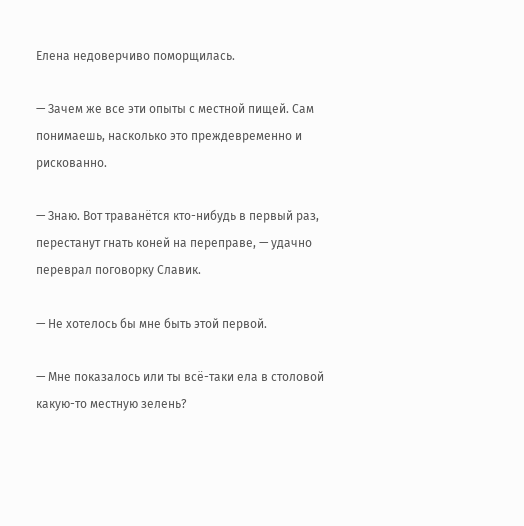Елена недоверчиво поморщилась.

— Зачем же все эти опыты с местной пищей. Сам понимаешь, насколько это преждевременно и рискованно.

— Знаю. Вот траванётся кто-нибудь в первый раз, перестанут гнать коней на переправе, — удачно переврал поговорку Славик.

— Не хотелось бы мне быть этой первой.

— Мне показалось или ты всё-таки ела в столовой какую-то местную зелень?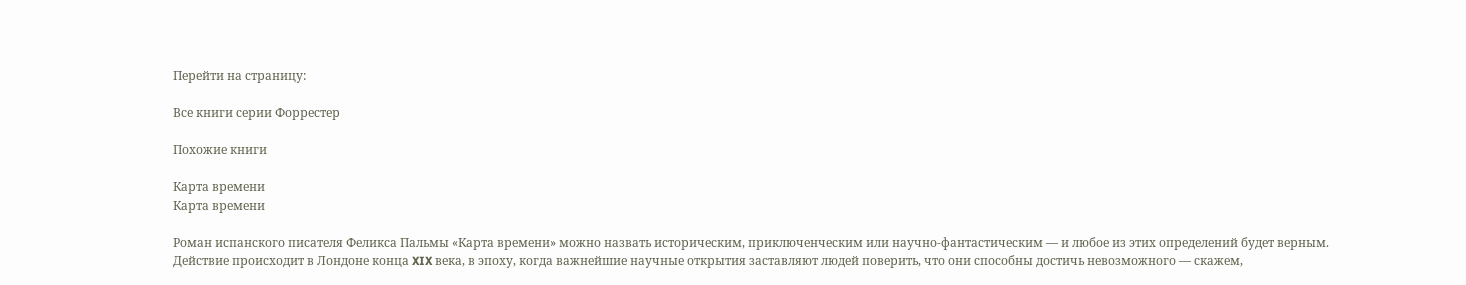Перейти на страницу:

Все книги серии Форрестер

Похожие книги

Карта времени
Карта времени

Роман испанского писателя Феликса Пальмы «Карта времени» можно назвать историческим, приключенческим или научно-фантастическим — и любое из этих определений будет верным. Действие происходит в Лондоне конца XIX века, в эпоху, когда важнейшие научные открытия заставляют людей поверить, что они способны достичь невозможного — скажем,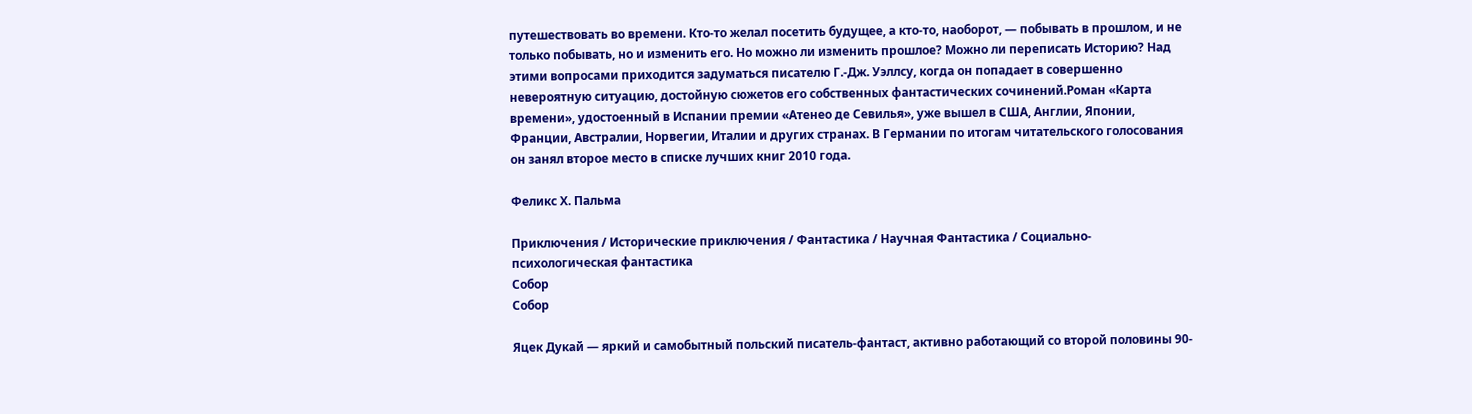путешествовать во времени. Кто-то желал посетить будущее, а кто-то, наоборот, — побывать в прошлом, и не только побывать, но и изменить его. Но можно ли изменить прошлое? Можно ли переписать Историю? Над этими вопросами приходится задуматься писателю Г.-Дж. Уэллсу, когда он попадает в совершенно невероятную ситуацию, достойную сюжетов его собственных фантастических сочинений.Роман «Карта времени», удостоенный в Испании премии «Атенео де Севилья», уже вышел в США, Англии, Японии, Франции, Австралии, Норвегии, Италии и других странах. В Германии по итогам читательского голосования он занял второе место в списке лучших книг 2010 года.

Феликс Х. Пальма

Приключения / Исторические приключения / Фантастика / Научная Фантастика / Социально-психологическая фантастика
Собор
Собор

Яцек Дукай — яркий и самобытный польский писатель-фантаст, активно работающий со второй половины 90-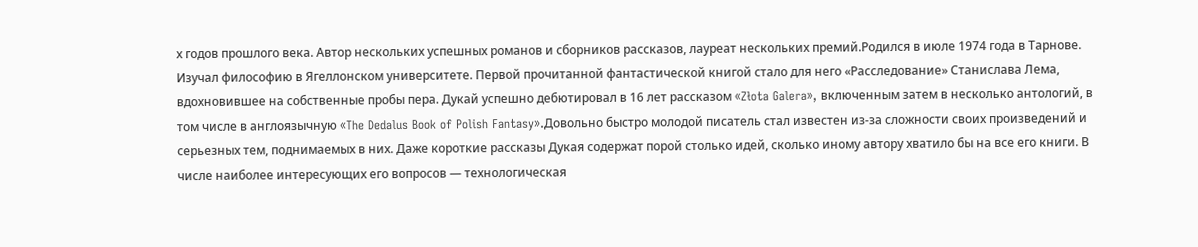х годов прошлого века. Автор нескольких успешных романов и сборников рассказов, лауреат нескольких премий.Родился в июле 1974 года в Тарнове. Изучал философию в Ягеллонском университете. Первой прочитанной фантастической книгой стало для него «Расследование» Станислава Лема, вдохновившее на собственные пробы пера. Дукай успешно дебютировал в 16 лет рассказом «Złota Galera», включенным затем в несколько антологий, в том числе в англоязычную «The Dedalus Book of Polish Fantasy».Довольно быстро молодой писатель стал известен из-за сложности своих произведений и серьезных тем, поднимаемых в них. Даже короткие рассказы Дукая содержат порой столько идей, сколько иному автору хватило бы на все его книги. В числе наиболее интересующих его вопросов — технологическая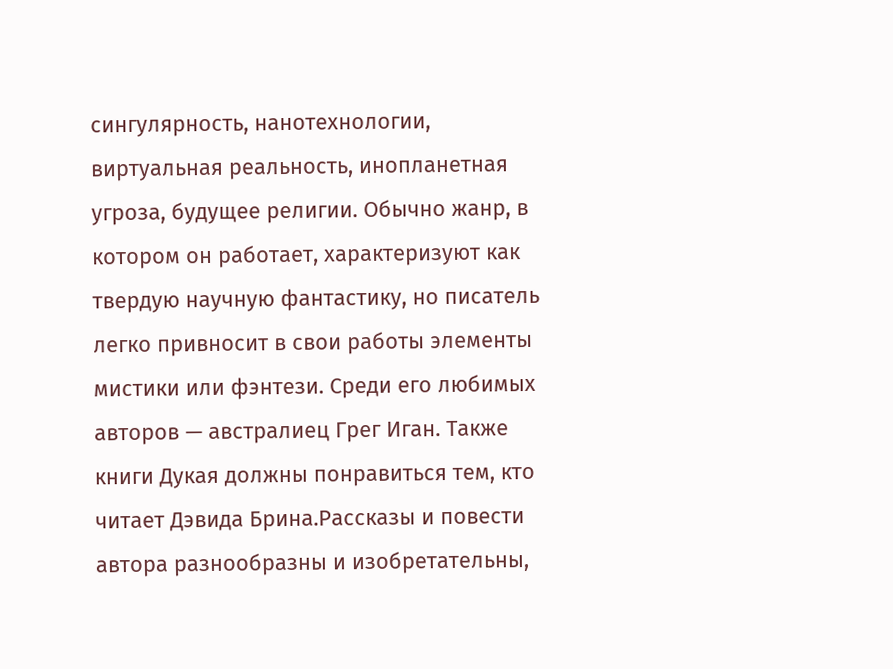сингулярность, нанотехнологии, виртуальная реальность, инопланетная угроза, будущее религии. Обычно жанр, в котором он работает, характеризуют как твердую научную фантастику, но писатель легко привносит в свои работы элементы мистики или фэнтези. Среди его любимых авторов — австралиец Грег Иган. Также книги Дукая должны понравиться тем, кто читает Дэвида Брина.Рассказы и повести автора разнообразны и изобретательны,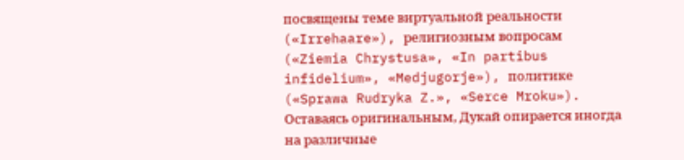посвящены теме виртуальной реальности («Irrehaare»), религиозным вопросам («Ziemia Chrystusa», «In partibus infidelium», «Medjugorje»), политике («Sprawa Rudryka Z.», «Serce Mroku»). Оставаясь оригинальным, Дукай опирается иногда на различные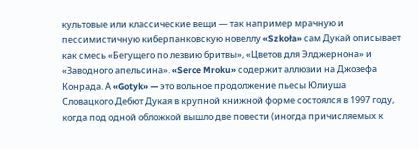культовые или классические вещи — так например мрачную и пессимистичную киберпанковскую новеллу «Szkoła» сам Дукай описывает как смесь «Бегущего по лезвию бритвы», «Цветов для Элджернона» и «Заводного апельсина». «Serce Mroku» содержит аллюзии на Джозефа Конрада. А «Gotyk» — это вольное продолжение пьесы Юлиуша Словацкого.Дебют Дукая в крупной книжной форме состоялся в 1997 году, когда под одной обложкой вышло две повести (иногда причисляемых к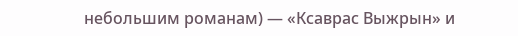небольшим романам) — «Ксаврас Выжрын» и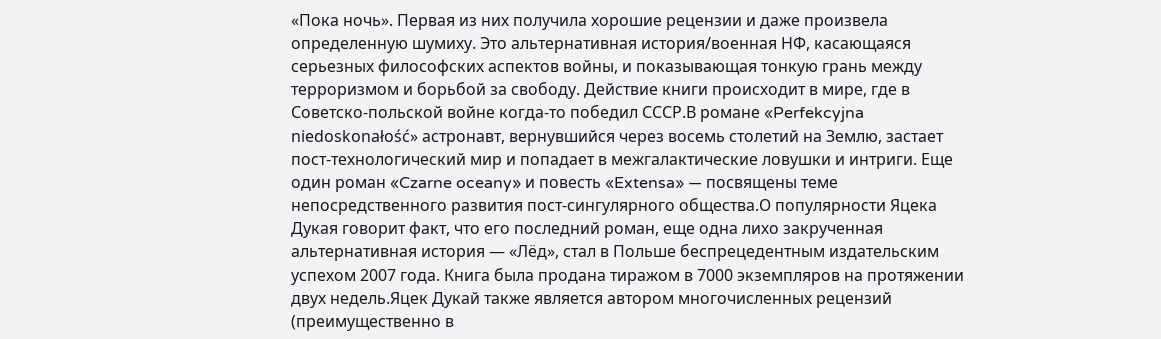«Пока ночь». Первая из них получила хорошие рецензии и даже произвела определенную шумиху. Это альтернативная история/военная НФ, касающаяся серьезных философских аспектов войны, и показывающая тонкую грань между терроризмом и борьбой за свободу. Действие книги происходит в мире, где в Советско-польской войне когда-то победил СССР.В романе «Perfekcyjna niedoskonałość» астронавт, вернувшийся через восемь столетий на Землю, застает пост-технологический мир и попадает в межгалактические ловушки и интриги. Еще один роман «Czarne oceany» и повесть «Extensa» — посвящены теме непосредственного развития пост-сингулярного общества.О популярности Яцека Дукая говорит факт, что его последний роман, еще одна лихо закрученная альтернативная история — «Лёд», стал в Польше беспрецедентным издательским успехом 2007 года. Книга была продана тиражом в 7000 экземпляров на протяжении двух недель.Яцек Дукай также является автором многочисленных рецензий (преимущественно в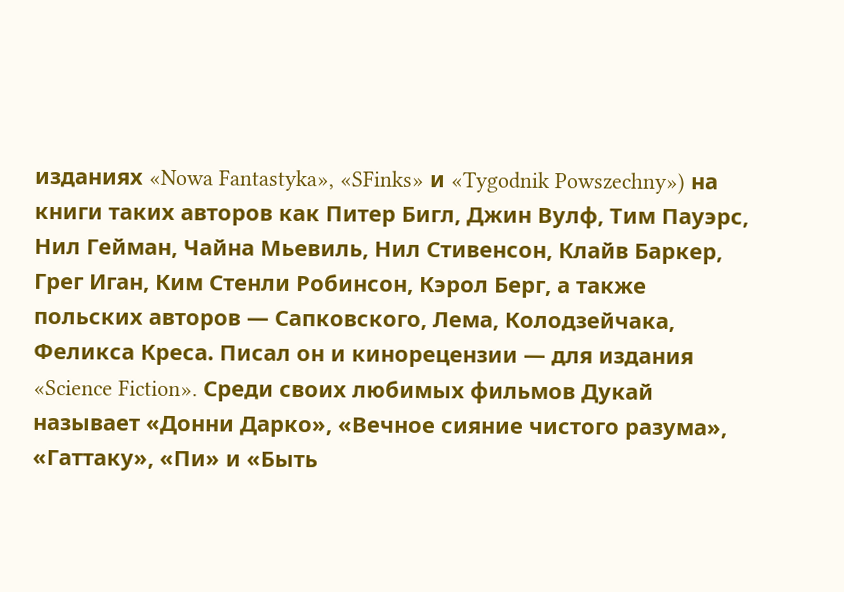изданиях «Nowa Fantastyka», «SFinks» и «Tygodnik Powszechny») на книги таких авторов как Питер Бигл, Джин Вулф, Тим Пауэрс, Нил Гейман, Чайна Мьевиль, Нил Стивенсон, Клайв Баркер, Грег Иган, Ким Стенли Робинсон, Кэрол Берг, а также польских авторов — Сапковского, Лема, Колодзейчака, Феликса Креса. Писал он и кинорецензии — для издания «Science Fiction». Среди своих любимых фильмов Дукай называет «Донни Дарко», «Вечное сияние чистого разума», «Гаттаку», «Пи» и «Быть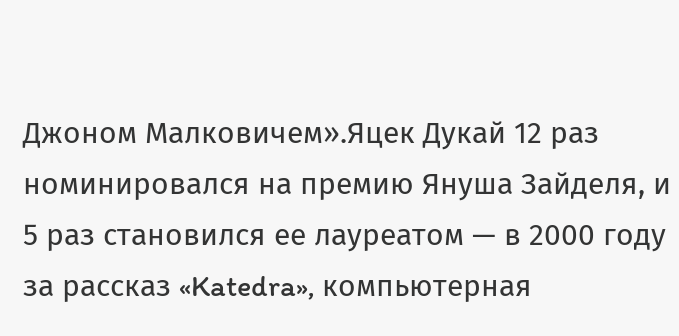Джоном Малковичем».Яцек Дукай 12 раз номинировался на премию Януша Зайделя, и 5 раз становился ее лауреатом — в 2000 году за рассказ «Katedra», компьютерная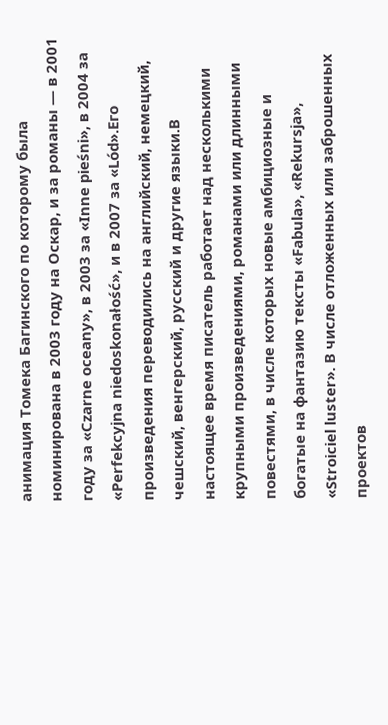анимация Томека Багинского по которому была номинирована в 2003 году на Оскар, и за романы — в 2001 году за «Czarne oceany», в 2003 за «Inne pieśni», в 2004 за «Perfekcyjna niedoskonałość», и в 2007 за «Lód».Его произведения переводились на английский, немецкий, чешский, венгерский, русский и другие языки.В настоящее время писатель работает над несколькими крупными произведениями, романами или длинными повестями, в числе которых новые амбициозные и богатые на фантазию тексты «Fabula», «Rekursja», «Stroiciel luster». В числе отложенных или заброшенных проектов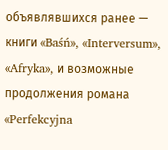объявлявшихся ранее — книги «Baśń», «Interversum», «Afryka», и возможные продолжения романа «Perfekcyjna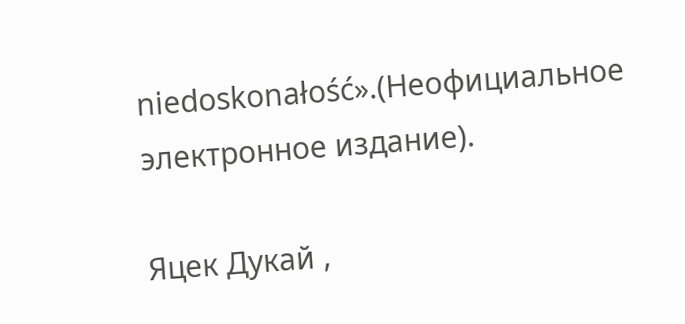niedoskonałość».(Неофициальное электронное издание).

Яцек Дукай ,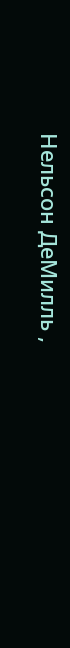Нельсон ДеМилль ,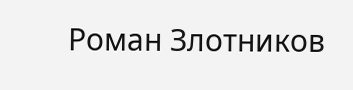Роман Злотников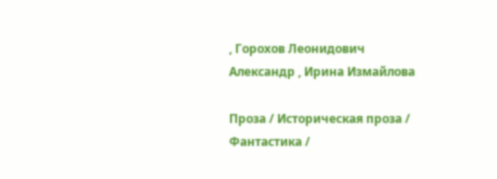, Горохов Леонидович Александр , Ирина Измайлова

Проза / Историческая проза / Фантастика /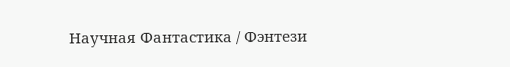Научная Фантастика / Фэнтези